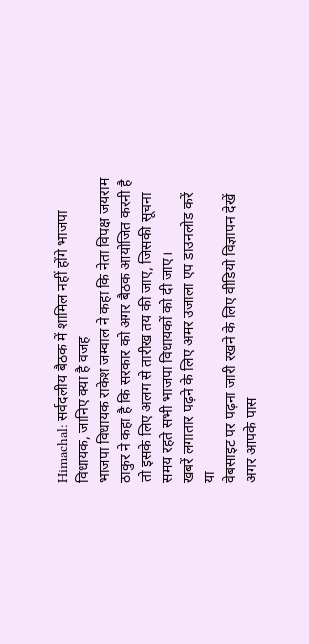Himachal: सर्वदलीय बैठक में शामिल नहीं होंगे भाजपा विधायक, जानिए क्या है वजह
भाजपा विधायक राकेश जम्वाल ने कहा कि नेता विपक्ष जयराम ठाकुर ने कहा है कि सरकार को अगर बैठक आयोजित करनी है तो इसके लिए अलग से तारीख तय की जाए, जिसकी सूचना समय रहते सभी भाजपा विधायकों को दी जाए।
खबरें लगातार पढ़ने के लिए अमर उजाला एप डाउनलोड करें
या
वेबसाइट पर पढ़ना जारी रखने के लिए वीडियो विज्ञापन देखें
अगर आपके पास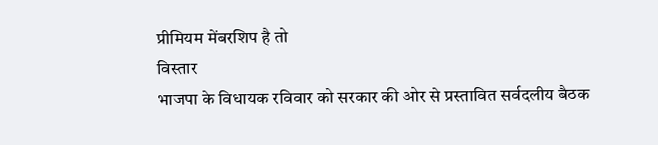प्रीमियम मेंबरशिप है तो
विस्तार
भाजपा के विधायक रविवार को सरकार की ओर से प्रस्तावित सर्वदलीय बैठक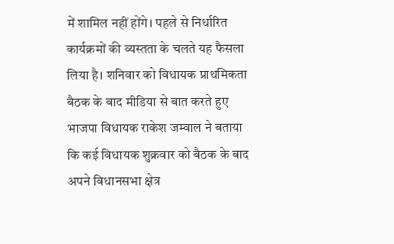में शामिल नहीं होंगे। पहले से निर्धारित कार्यक्रमों की व्यस्तता के चलते यह फैसला लिया है। शनिवार को विधायक प्राथमिकता बैठक के बाद मीडिया से बात करते हुए भाजपा विधायक राकेश जम्वाल ने बताया कि कई विधायक शुक्रवार को बैठक के बाद अपने विधानसभा क्षेत्र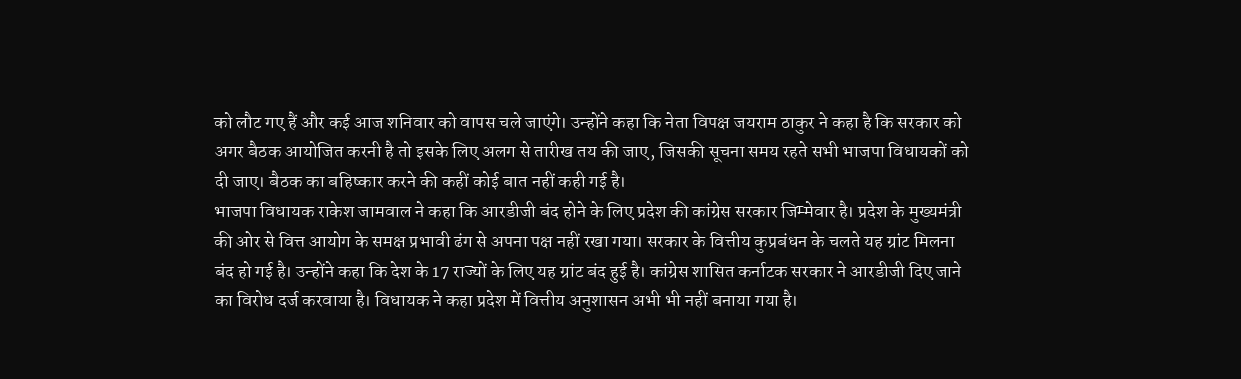को लौट गए हैं और कई आज शनिवार को वापस चले जाएंगे। उन्होंने कहा कि नेता विपक्ष जयराम ठाकुर ने कहा है कि सरकार को अगर बैठक आयोजित करनी है तो इसके लिए अलग से तारीख तय की जाए, जिसकी सूचना समय रहते सभी भाजपा विधायकों को दी जाए। बैठक का बहिष्कार करने की कहीं कोई बात नहीं कही गई है।
भाजपा विधायक राकेश जामवाल ने कहा कि आरडीजी बंद होने के लिए प्रदेश की कांग्रेस सरकार जिम्मेवार है। प्रदेश के मुख्यमंत्री की ओर से वित्त आयोग के समक्ष प्रभावी ढंग से अपना पक्ष नहीं रखा गया। सरकार के वित्तीय कुप्रबंधन के चलते यह ग्रांट मिलना बंद हो गई है। उन्होंने कहा कि देश के 17 राज्यों के लिए यह ग्रांट बंद हुई है। कांग्रेस शासित कर्नाटक सरकार ने आरडीजी दिए जाने का विरोध दर्ज करवाया है। विधायक ने कहा प्रदेश में वित्तीय अनुशासन अभी भी नहीं बनाया गया है।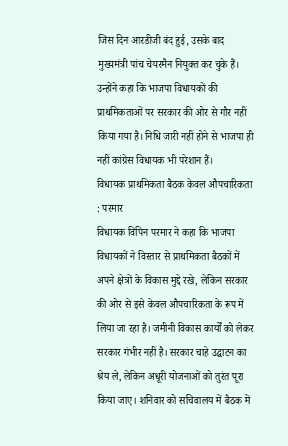जिस दिन आरडीजी बंद हुई, उसके बाद मुख्यमंत्री पांच चेयरमैन नियुक्त कर चुके हैं। उन्होंने कहा कि भाजपा विधायकों की प्राथमिकताओं पर सरकार की ओर से गौर नहीं किया गया है। निधि जारी नहीं होने से भाजपा ही नहीं कांग्रेस विधायक भी परेशान हैं।
विधायक प्राथमिकता बैठक केवल औपचारिकता : परमार
विधायक विपिन परमार ने कहा कि भाजपा विधायकों ने विस्तार से प्राथमिकता बैठकों में अपने क्षेत्रों के विकास मुद्दे रखे, लेकिन सरकार की ओर से इसे केवल औपचारिकता के रूप में लिया जा रहा है। जमीनी विकास कार्यों को लेकर सरकार गंभीर नहीं है। सरकार चाहे उद्घाटन का श्रेय ले, लेकिन अधूरी योजनाओं को तुरंत पूरा किया जाए। शनिवार को सचिवालय में बैठक में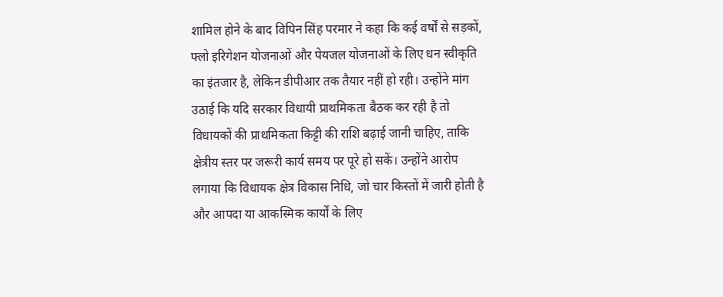शामिल होने के बाद विपिन सिंह परमार ने कहा कि कई वर्षों से सड़कों, फ्लो इरिगेशन योजनाओं और पेयजल योजनाओं के लिए धन स्वीकृति का इंतजार है, लेकिन डीपीआर तक तैयार नहीं हो रही। उन्होंने मांग उठाई कि यदि सरकार विधायी प्राथमिकता बैठक कर रही है तो विधायकों की प्राथमिकता किट्टी की राशि बढ़ाई जानी चाहिए, ताकि क्षेत्रीय स्तर पर जरूरी कार्य समय पर पूरे हो सकें। उन्होंने आरोप लगाया कि विधायक क्षेत्र विकास निधि, जो चार किस्तों में जारी होती है और आपदा या आकस्मिक कार्यों के लिए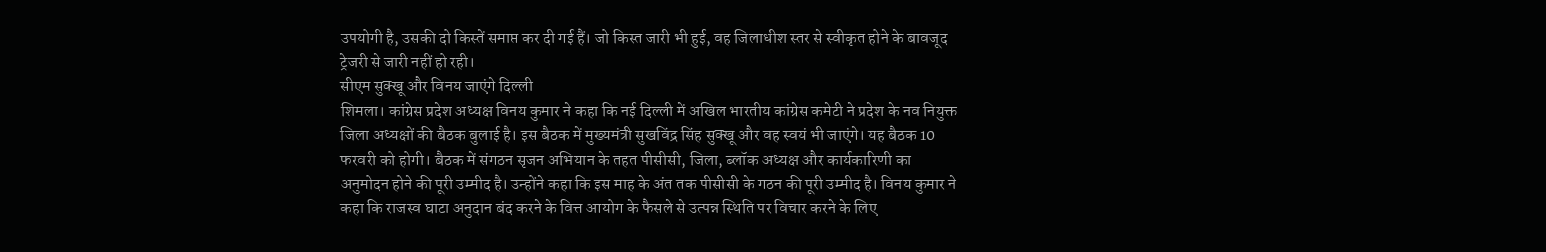उपयोगी है, उसकी दो किस्तें समाप्त कर दी गई हैं। जो किस्त जारी भी हुई, वह जिलाधीश स्तर से स्वीकृत होने के बावजूद ट्रेजरी से जारी नहीं हो रही।
सीएम सुक्खू और विनय जाएंगे दिल्ली
शिमला। कांग्रेस प्रदेश अध्यक्ष विनय कुमार ने कहा कि नई दिल्ली में अखिल भारतीय कांग्रेस कमेटी ने प्रदेश के नव नियुक्त जिला अध्यक्षों की बैठक बुलाई है। इस बैठक में मुख्यमंत्री सुखविंद्र सिंह सुक्खू और वह स्वयं भी जाएंगे। यह बैठक 10 फरवरी को होगी। बैठक में संगठन सृजन अभियान के तहत पीसीसी, जिला, ब्लॉक अध्यक्ष और कार्यकारिणी का अनुमोदन होने की पूरी उम्मीद है। उन्होंने कहा कि इस माह के अंत तक पीसीसी के गठन की पूरी उम्मीद है। विनय कुमार ने कहा कि राजस्व घाटा अनुदान बंद करने के वित्त आयोग के फैसले से उत्पन्न स्थिति पर विचार करने के लिए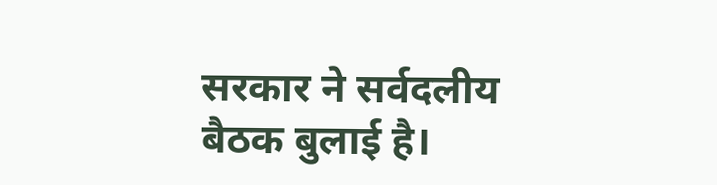सरकार ने सर्वदलीय बैठक बुलाई है।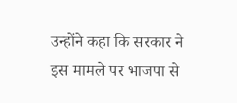उन्होंने कहा कि सरकार ने इस मामले पर भाजपा से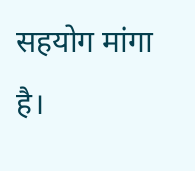सहयोग मांगा है।